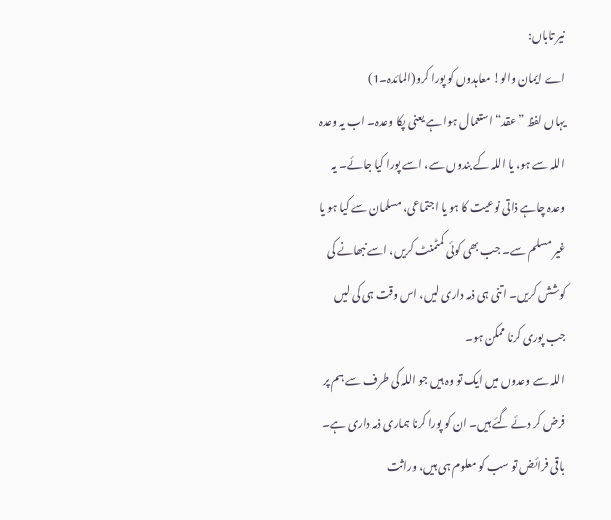نیر تاباں:
اے ایمان والو! معاہدوں کو پورا کرو(المائدہ۔1)
یہاں لفظ ”عقد“ استعمال ہوا ہے یعنی پکا وعدہ۔ اب یہ وعدہ اللہ سے ہو، یا اللہ کے بندوں سے، اسے پورا کیا جائے۔ یہ وعدہ چاہے ذاتی نوعیت کا ہو یا اجتماعی، مسلمان سے کیا ہو یا غیر مسلم سے۔ جب بھی کوئی کمٹمنٹ کریں، اسے نبھانے کی کوشش کریں۔ اتنی ہی ذمہ داری لیں، اس وقت ہی کی لیں جب پوری کرنا ممکن ہو۔
اللہ سے وعدوں میں ایک تو وہ ہیں جو اللہ کی طرف سے ہم پر فرض کر دئے گئے ہیں۔ ان کو پورا کرنا ہماری ذمہ داری ہے۔ باقی فرائض تو سب کو معلوم ہی ہیں، وراثت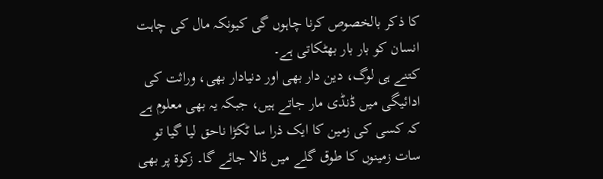کا ذکر بالخصوص کرنا چاہوں گی کیونکہ مال کی چاہت انسان کو بار بار بھٹکاتی ہے۔
کتنے ہی لوگ، دین دار بھی اور دنیادار بھی، وراثت کی ادائیگی میں ڈنڈی مار جاتے ہیں، جبکہ یہ بھی معلوم ہے کہ کسی کی زمین کا ایک ذرا سا ٹکڑا ناحق لیا گیا تو سات زمینوں کا طوق گلے میں ڈالا جائے گا۔ زکوة پر بھی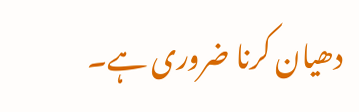دھیان کرنا ضروری ہے۔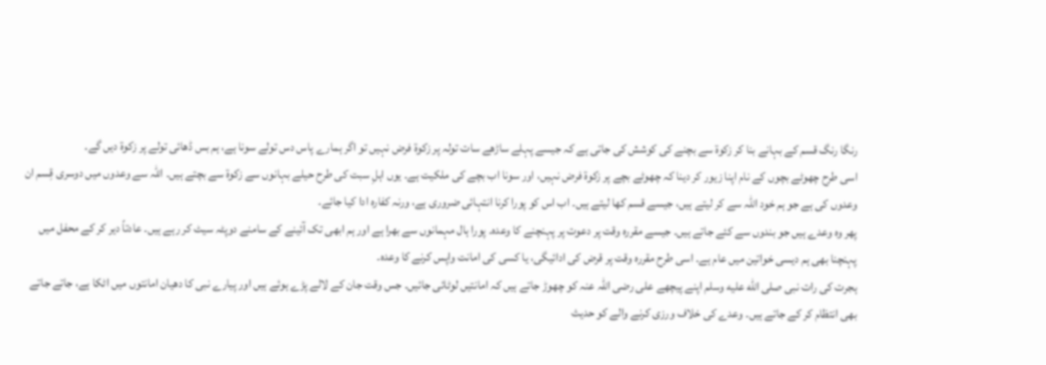رنگا رنگ قسم کے بہانے بنا کر زکوة سے بچنے کی کوشش کی جاتی ہے کہ جیسے پہلے ساڑھے سات تولہ پر زکوة فرض نہیں تو اگر ہمارے پاس دس تولے سونا ہے، ہم بس ڈھائی تولے پر زکوة دیں گے۔
اسی طرح چھوٹے بچوں کے نام اپنا زیور کر دینا کہ چھوٹے بچے پر زکوة فرض نہیں، اور سونا اب بچے کی ملکیت ہے۔ یوں اہلِ سبت کی طرح حیلے بہانوں سے زکوة سے بچتے ہیں۔ اللہ سے وعدوں میں دوسری قِسم ان وعدوں کی ہے جو ہم خود اللہ سے کر لیتے ہیں، جیسے قسم کھا لیتے ہیں۔ اب اس کو پورا کرنا انتہائی ضروری ہے، ورنہ کفارہ ادا کیا جائے۔
پھر وہ وعدے ہیں جو بندوں سے کئے جاتے ہیں۔ جیسے مقررہ وقت پر دعوت پر پہنچنے کا وعدہ۔ پورا ہال مہمانوں سے بھرا ہے اور ہم ابھی تک آئینے کے سامنے دوپٹہ سیٹ کر رہے ہیں۔ عادتاً دیر کر کے محفل میں پہنچنا بھی ہم دیسی خواتین میں عام ہے۔ اسی طرح مقررہ وقت پر قرض کی ادائیگی، یا کسی کی امانت واپس کرنے کا وعدہ۔
ہجرت کی رات نبی صلى الله عليه وسلم اپنے پیچھے علی رضی اللہ عنہ کو چھوڑ جاتے ہیں کہ امانتیں لوٹائی جائیں۔ جس وقت جان کے لالے پڑے ہوئے ہیں اور پیارے نبی کا دھیان امانتوں میں اٹکا ہے، جاتے جاتے بھی انتظام کر کے جاتے ہیں۔ وعدے کی خلاف ورزی کرنے والے کو حدیث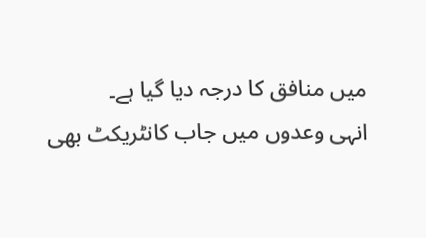میں منافق کا درجہ دیا گیا ہے۔
انہی وعدوں میں جاب کانٹریکٹ بھی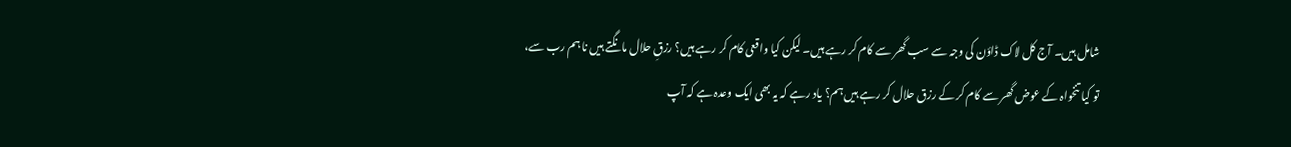شامل ہیں۔ آج کل لاک ڈاؤن کی وجہ سے سب گھر سے کام کر رہے ہیں۔ لیکن کیا واقعی کام کر رہے ہیں؟ رزقِ حلال مانگتے ہیں نا ہم رب سے، تو کیا تنخواہ کے عوض گھر سے کام کر کے رزق حلال کر رہے ہیں ہم؟ یاد رہے کہ یہ بھی ایک وعدہ ہے کہ آپ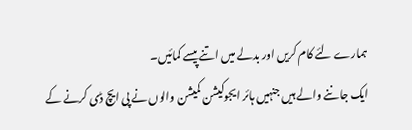ہمارے لئے کام کریں اور بدلے میں اتنے پیسے کمائیں۔
ایک جاننے والے ہیں جنہیں ہائر ایجوکیشن کمیشن والوں نے پی ایچ ڈی کرنے کے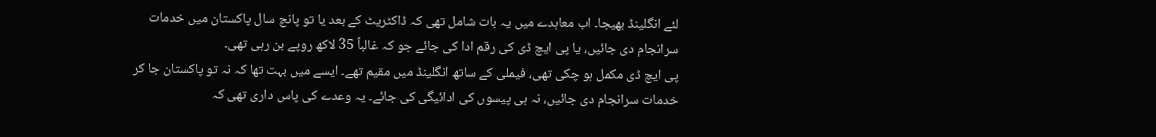لئے انگلینڈ بھیجا۔ اب معاہدے میں یہ بات شامل تھی کہ ڈاکٹریٹ کے بعد یا تو پانچ سال پاکستان میں خدمات سرانجام دی جائیں، یا پی ایچ ڈی کی رقم ادا کی جائے جو کہ غالباً 35 لاکھ روپے بن رہی تھی۔
پی ایچ ڈی مکمل ہو چکی تھی، فیملی کے ساتھ انگلینڈ میں مقیم تھے۔ ایسے میں بہت تھا کہ نہ تو پاکستان جا کر خدمات سرانجام دی جائیں، نہ ہی پیسوں کی ادائیگی کی جائے۔ یہ وعدے کی پاس داری تھی کہ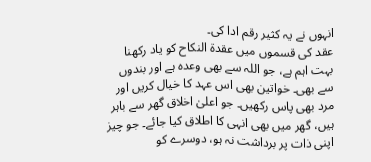انہوں نے یہ کثیر رقم ادا کی۔
عقد کی قسموں میں عقدة النکاح کو یاد رکھنا بہت اہم ہے، جو اللہ سے بھی وعدہ ہے اور بندوں سے بھی۔ خواتین بھی اس عہد کا خیال کریں اور مرد بھی پاس رکھیں۔ جو اعلیٰ اخلاق گھر سے باہر ہیں، گھر میں بھی انہی کا اطلاق کیا جائے۔ جو چیز اپنی ذات پر برداشت نہ ہو، دوسرے کو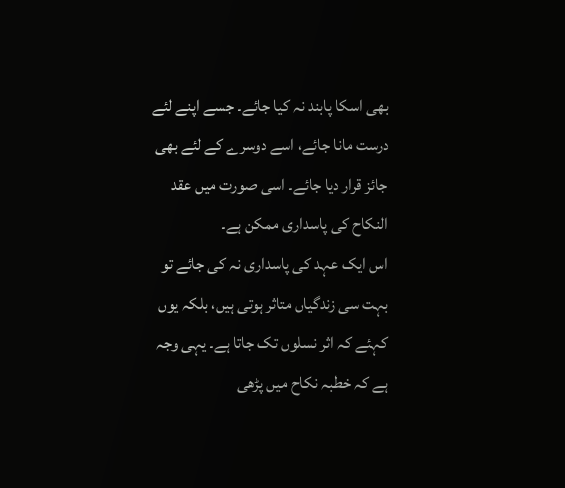بھی اسکا پابند نہ کیا جائے۔ جسے اپنے لئے درست مانا جائے، اسے دوسرے کے لئے بھی جائز قرار دیا جائے۔ اسی صورت میں عقد النکاح کی پاسداری ممکن ہے۔
اس ایک عہد کی پاسداری نہ کی جائے تو بہت سی زندگیاں متاثر ہوتی ہیں، بلکہ یوں کہئے کہ اثر نسلوں تک جاتا ہے۔ یہی وجہ ہے کہ خطبہ نکاح میں پڑھی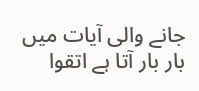جانے والی آیات میں بار بار آتا ہے اتقوا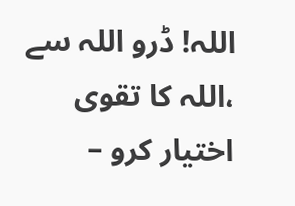اللہ! ڈرو اللہ سے ،اللہ کا تقوی اختیار کرو –